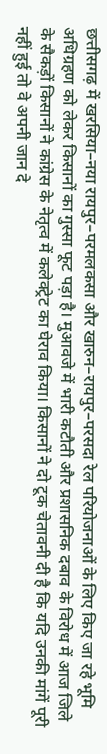छत्तीसगढ़ में खरसिया–नया रायपुर–परमलकसा और खारुन–रायपुर–परसदा रेल परियोजनाओं के लिए किए जा रहे भूमि अधिग्रहण को लेकर किसानों का गुस्सा फूट पड़ा है। मुआवजे में भारी कटौती और प्रशासनिक दबाव के विरोध में आज जिले के सैकड़ों किसानों ने कांग्रेस के नेतृत्व में कलेक्ट्रेट का घेराव किया। किसानों ने दो टूक चेतावनी दी है कि यदि उनकी मांगें पूरी नहीं हुई तो वे अपनी जान दे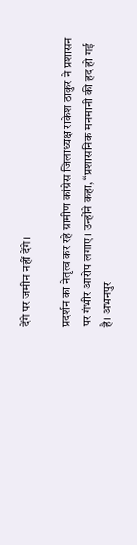देंगे पर जमीन नहीं देंगे।

प्रदर्शन का नेतृत्व कर रहे ग्रामीण कांग्रेस जिलाध्यक्ष राकेश ठाकुर ने प्रशासन पर गंभीर आरोप लगाए। उन्होंने कहा, “प्रशासनिक मनमानी की हद हो गई है। अभनपुर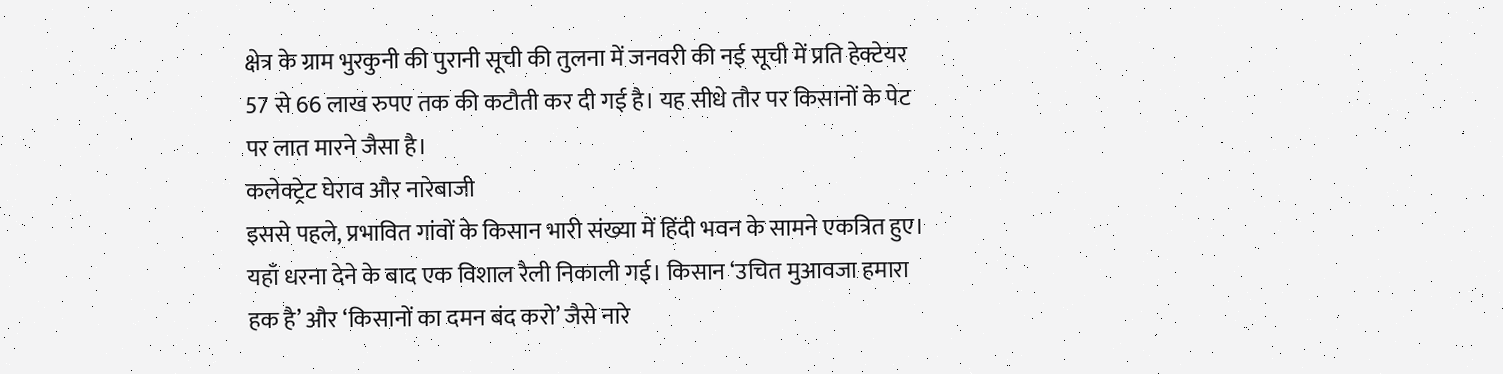क्षेत्र के ग्राम भुरकुनी की पुरानी सूची की तुलना में जनवरी की नई सूची में प्रति हेक्टेयर 57 से 66 लाख रुपए तक की कटौती कर दी गई है। यह सीधे तौर पर किसानों के पेट पर लात मारने जैसा है।
कलेक्ट्रेट घेराव और नारेबाजी
इससे पहले, प्रभावित गांवों के किसान भारी संख्या में हिंदी भवन के सामने एकत्रित हुए। यहाँ धरना देने के बाद एक विशाल रैली निकाली गई। किसान ‘उचित मुआवजा हमारा हक है’ और ‘किसानों का दमन बंद करो’ जैसे नारे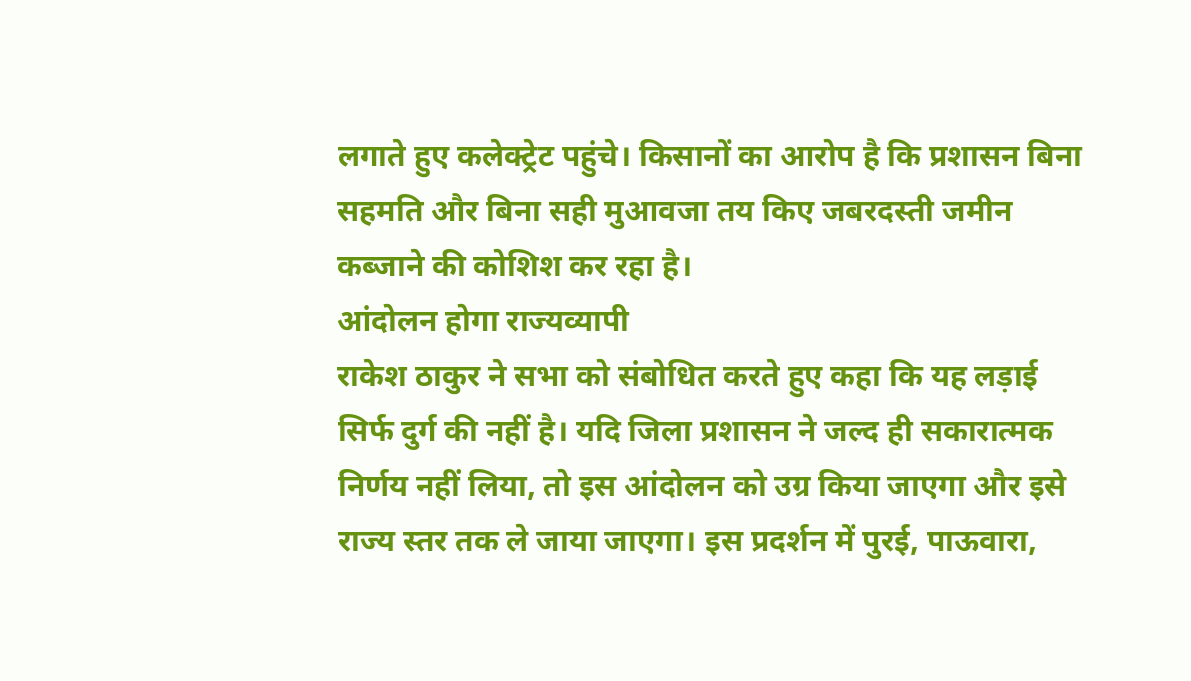लगाते हुए कलेक्ट्रेट पहुंचे। किसानों का आरोप है कि प्रशासन बिना सहमति और बिना सही मुआवजा तय किए जबरदस्ती जमीन कब्जाने की कोशिश कर रहा है।
आंदोलन होगा राज्यव्यापी
राकेश ठाकुर ने सभा को संबोधित करते हुए कहा कि यह लड़ाई सिर्फ दुर्ग की नहीं है। यदि जिला प्रशासन ने जल्द ही सकारात्मक निर्णय नहीं लिया, तो इस आंदोलन को उग्र किया जाएगा और इसे राज्य स्तर तक ले जाया जाएगा। इस प्रदर्शन में पुरई, पाऊवारा,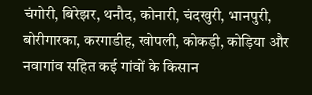चंगोरी, बिरेझर, थनौद, कोनारी, चंदखुरी, भानपुरी, बोरीगारका, करगाडीह, खोपली, कोकड़ी, कोड़िया और नवागांव सहित कई गांवों के किसान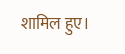शामिल हुए।